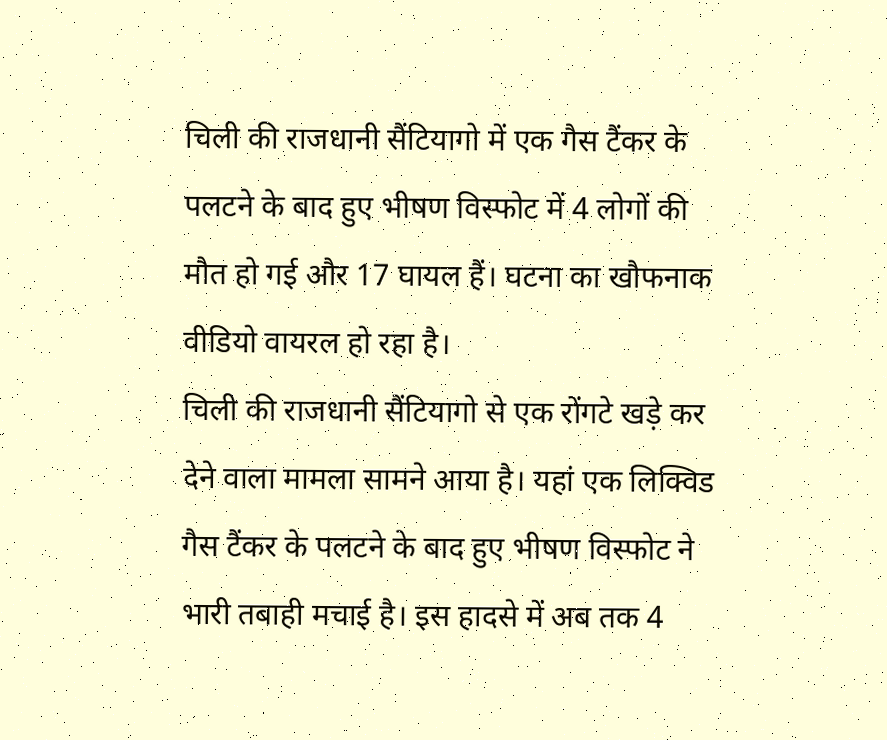चिली की राजधानी सैंटियागो में एक गैस टैंकर के पलटने के बाद हुए भीषण विस्फोट में 4 लोगों की मौत हो गई और 17 घायल हैं। घटना का खौफनाक वीडियो वायरल हो रहा है।
चिली की राजधानी सैंटियागो से एक रोंगटे खड़े कर देने वाला मामला सामने आया है। यहां एक लिक्विड गैस टैंकर के पलटने के बाद हुए भीषण विस्फोट ने भारी तबाही मचाई है। इस हादसे में अब तक 4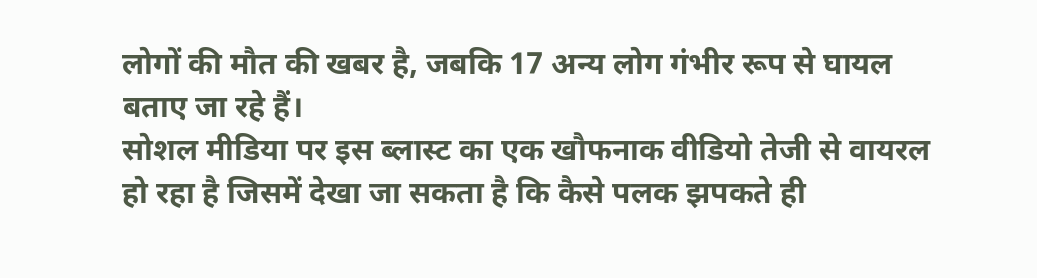लोगों की मौत की खबर है, जबकि 17 अन्य लोग गंभीर रूप से घायल बताए जा रहे हैं।
सोशल मीडिया पर इस ब्लास्ट का एक खौफनाक वीडियो तेजी से वायरल हो रहा है जिसमें देखा जा सकता है कि कैसे पलक झपकते ही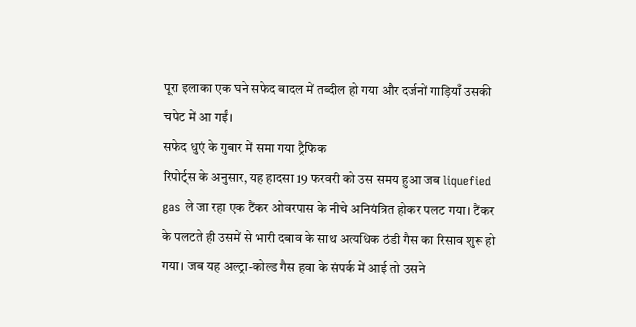पूरा इलाका एक घने सफेद बादल में तब्दील हो गया और दर्जनों गाड़ियाँ उसकी चपेट में आ गईं।
सफेद धुएं के गुबार में समा गया ट्रैफिक
रिपोर्ट्स के अनुसार, यह हादसा 19 फरवरी को उस समय हुआ जब liquefied gas ले जा रहा एक टैंकर ओवरपास के नीचे अनियंत्रित होकर पलट गया। टैंकर के पलटते ही उसमें से भारी दबाव के साथ अत्यधिक ठंडी गैस का रिसाव शुरू हो गया। जब यह अल्ट्रा-कोल्ड गैस हवा के संपर्क में आई तो उसने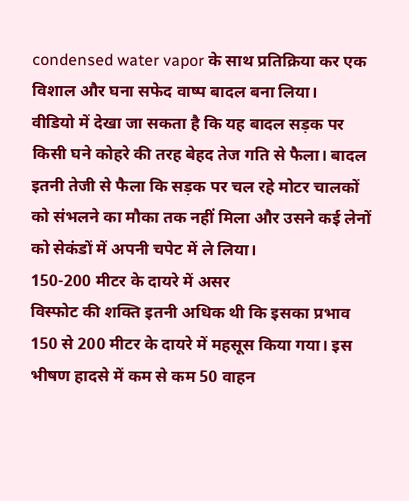condensed water vapor के साथ प्रतिक्रिया कर एक विशाल और घना सफेद वाष्प बादल बना लिया।
वीडियो में देखा जा सकता है कि यह बादल सड़क पर किसी घने कोहरे की तरह बेहद तेज गति से फैला। बादल इतनी तेजी से फैला कि सड़क पर चल रहे मोटर चालकों को संभलने का मौका तक नहीं मिला और उसने कई लेनों को सेकंडों में अपनी चपेट में ले लिया।
150-200 मीटर के दायरे में असर
विस्फोट की शक्ति इतनी अधिक थी कि इसका प्रभाव 150 से 200 मीटर के दायरे में महसूस किया गया। इस भीषण हादसे में कम से कम 50 वाहन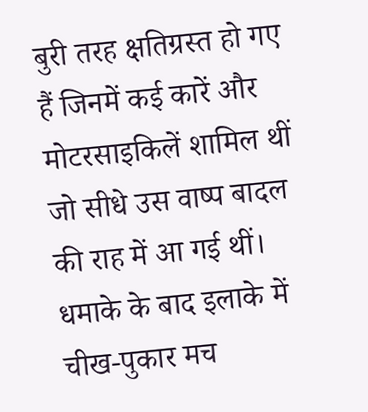बुरी तरह क्षतिग्रस्त हो गए हैं जिनमें कई कारें और मोटरसाइकिलें शामिल थीं जो सीधे उस वाष्प बादल की राह में आ गई थीं। धमाके के बाद इलाके में चीख-पुकार मच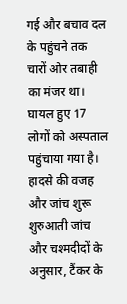गई और बचाव दल के पहुंचने तक चारों ओर तबाही का मंजर था। घायल हुए 17 लोगों को अस्पताल पहुंचाया गया है।
हादसे की वजह और जांच शुरू
शुरुआती जांच और चश्मदीदों के अनुसार, टैंकर के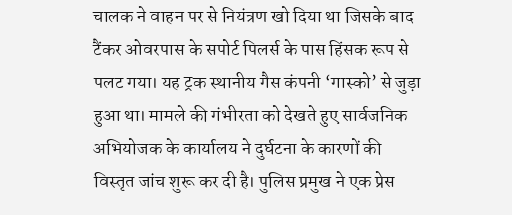चालक ने वाहन पर से नियंत्रण खो दिया था जिसके बाद टैंकर ओवरपास के सपोर्ट पिलर्स के पास हिंसक रूप से पलट गया। यह ट्रक स्थानीय गैस कंपनी ‘गास्को’ से जुड़ा हुआ था। मामले की गंभीरता को देखते हुए सार्वजनिक अभियोजक के कार्यालय ने दुर्घटना के कारणों की विस्तृत जांच शुरू कर दी है। पुलिस प्रमुख ने एक प्रेस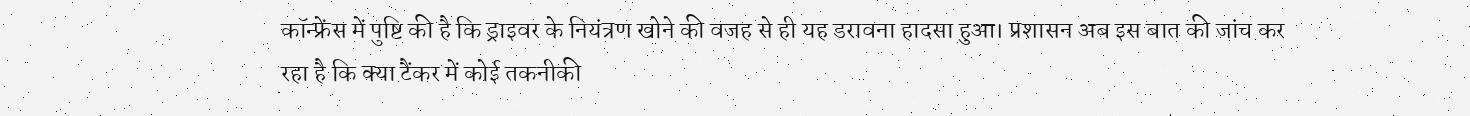कॉन्फ्रेंस में पुष्टि की है कि ड्राइवर के नियंत्रण खोने की वजह से ही यह डरावना हादसा हुआ। प्रशासन अब इस बात की जांच कर रहा है कि क्या टैंकर में कोई तकनीकी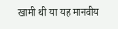खामी थी या यह मानवीय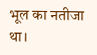भूल का नतीजा था।